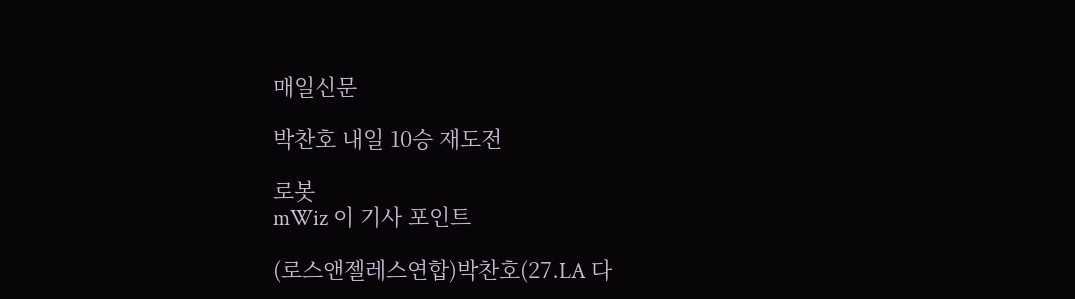매일신문

박찬호 내일 10승 재도전

로봇
mWiz 이 기사 포인트

(로스앤젤레스연합)박찬호(27.LA 다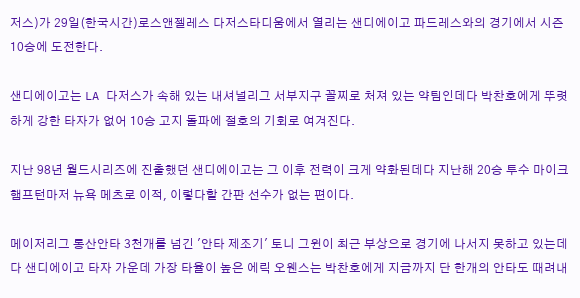저스)가 29일(한국시간)로스앤젤레스 다저스타디움에서 열리는 샌디에이고 파드레스와의 경기에서 시즌 10승에 도전한다.

샌디에이고는 LA 다저스가 속해 있는 내셔널리그 서부지구 꼴찌로 처져 있는 약팀인데다 박찬호에게 뚜렷하게 강한 타자가 없어 10승 고지 돌파에 절호의 기회로 여겨진다.

지난 98년 월드시리즈에 진출했던 샌디에이고는 그 이후 전력이 크게 약화된데다 지난해 20승 투수 마이크 햄프턴마저 뉴욕 메츠로 이적, 이렇다할 간판 선수가 없는 편이다.

메이저리그 통산안타 3천개를 넘긴 '안타 제조기' 토니 그윈이 최근 부상으로 경기에 나서지 못하고 있는데다 샌디에이고 타자 가운데 가장 타율이 높은 에릭 오웬스는 박찬호에게 지금까지 단 한개의 안타도 때려내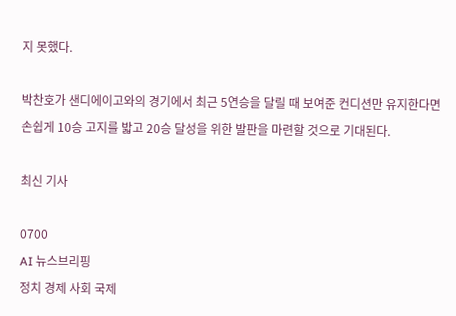지 못했다.

박찬호가 샌디에이고와의 경기에서 최근 5연승을 달릴 때 보여준 컨디션만 유지한다면 손쉽게 10승 고지를 밟고 20승 달성을 위한 발판을 마련할 것으로 기대된다.

최신 기사

0700
AI 뉴스브리핑
정치 경제 사회 국제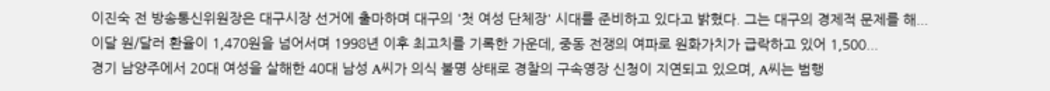이진숙 전 방송통신위원장은 대구시장 선거에 출마하며 대구의 '첫 여성 단체장' 시대를 준비하고 있다고 밝혔다. 그는 대구의 경제적 문제를 해...
이달 원/달러 환율이 1,470원을 넘어서며 1998년 이후 최고치를 기록한 가운데, 중동 전쟁의 여파로 원화가치가 급락하고 있어 1,500...
경기 남양주에서 20대 여성을 살해한 40대 남성 A씨가 의식 불명 상태로 경찰의 구속영장 신청이 지연되고 있으며, A씨는 범행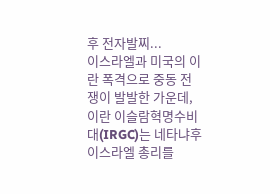후 전자발찌...
이스라엘과 미국의 이란 폭격으로 중동 전쟁이 발발한 가운데, 이란 이슬람혁명수비대(IRGC)는 네타냐후 이스라엘 총리를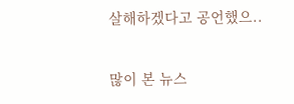살해하겠다고 공언했으..

많이 본 뉴스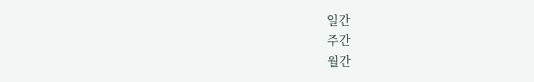일간
주간
월간